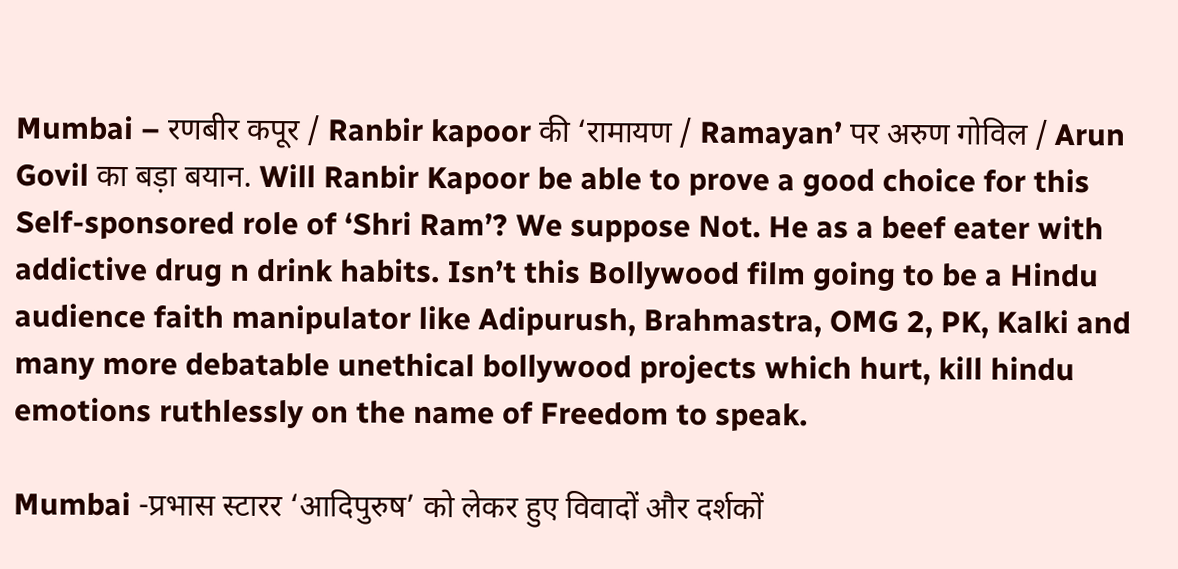Mumbai – रणबीर कपूर / Ranbir kapoor की ‘रामायण / Ramayan’ पर अरुण गोविल / Arun Govil का बड़ा बयान. Will Ranbir Kapoor be able to prove a good choice for this Self-sponsored role of ‘Shri Ram’? We suppose Not. He as a beef eater with addictive drug n drink habits. Isn’t this Bollywood film going to be a Hindu audience faith manipulator like Adipurush, Brahmastra, OMG 2, PK, Kalki and many more debatable unethical bollywood projects which hurt, kill hindu emotions ruthlessly on the name of Freedom to speak.

Mumbai -प्रभास स्टारर ‘आदिपुरुष’ को लेकर हुए विवादों और दर्शकों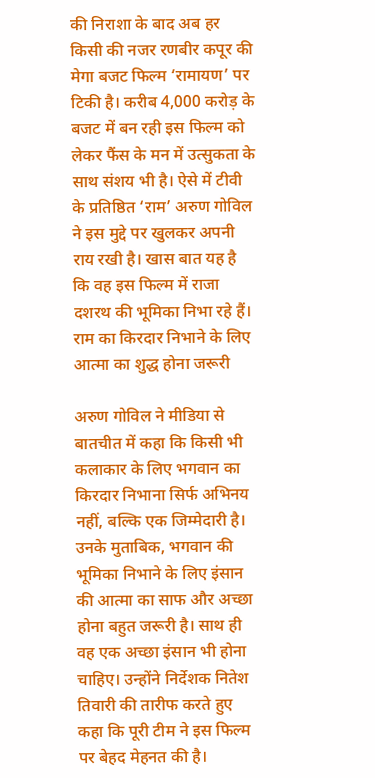की निराशा के बाद अब हर किसी की नजर रणबीर कपूर की मेगा बजट फिल्म ‘रामायण’ पर टिकी है। करीब 4,000 करोड़ के बजट में बन रही इस फिल्म को लेकर फैंस के मन में उत्सुकता के साथ संशय भी है। ऐसे में टीवी के प्रतिष्ठित ‘राम’ अरुण गोविल ने इस मुद्दे पर खुलकर अपनी राय रखी है। खास बात यह है कि वह इस फिल्म में राजा दशरथ की भूमिका निभा रहे हैं।
राम का किरदार निभाने के लिए आत्मा का शुद्ध होना जरूरी

अरुण गोविल ने मीडिया से बातचीत में कहा कि किसी भी कलाकार के लिए भगवान का किरदार निभाना सिर्फ अभिनय नहीं, बल्कि एक जिम्मेदारी है। उनके मुताबिक, भगवान की भूमिका निभाने के लिए इंसान की आत्मा का साफ और अच्छा होना बहुत जरूरी है। साथ ही वह एक अच्छा इंसान भी होना चाहिए। उन्होंने निर्देशक नितेश तिवारी की तारीफ करते हुए कहा कि पूरी टीम ने इस फिल्म पर बेहद मेहनत की है।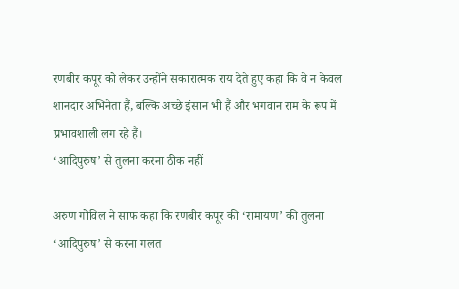रणबीर कपूर को लेकर उन्होंने सकारात्मक राय देते हुए कहा कि वे न केवल शानदार अभिनेता हैं, बल्कि अच्छे इंसान भी हैं और भगवान राम के रूप में प्रभावशाली लग रहे हैं।
‘आदिपुरुष’ से तुलना करना ठीक नहीं

अरुण गोविल ने साफ कहा कि रणबीर कपूर की ‘रामायण’ की तुलना ‘आदिपुरुष’ से करना गलत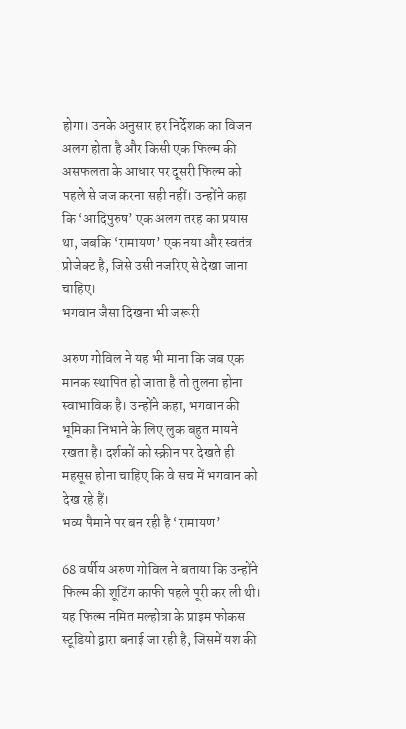होगा। उनके अनुसार हर निर्देशक का विजन अलग होता है और किसी एक फिल्म की असफलता के आधार पर दूसरी फिल्म को पहले से जज करना सही नहीं। उन्होंने कहा कि ‘आदिपुरुष’ एक अलग तरह का प्रयास था, जबकि ‘रामायण’ एक नया और स्वतंत्र प्रोजेक्ट है, जिसे उसी नजरिए से देखा जाना चाहिए।
भगवान जैसा दिखना भी जरूरी

अरुण गोविल ने यह भी माना कि जब एक मानक स्थापित हो जाता है तो तुलना होना स्वाभाविक है। उन्होंने कहा, भगवान की भूमिका निभाने के लिए लुक बहुत मायने रखता है। दर्शकों को स्क्रीन पर देखते ही महसूस होना चाहिए कि वे सच में भगवान को देख रहे हैं।
भव्य पैमाने पर बन रही है ‘रामायण’

68 वर्षीय अरुण गोविल ने बताया कि उन्होंने फिल्म की शूटिंग काफी पहले पूरी कर ली थी। यह फिल्म नमित मल्होत्रा के प्राइम फोकस स्टूडियो द्वारा बनाई जा रही है, जिसमें यश की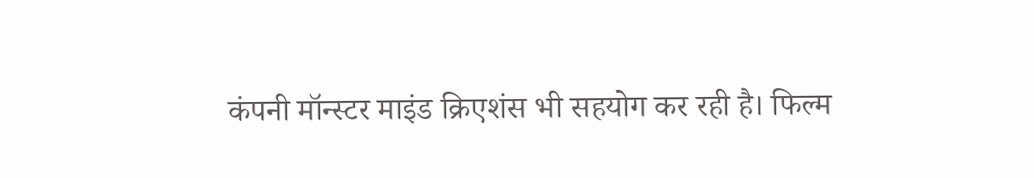कंपनी मॉन्स्टर माइंड क्रिएशंस भी सहयोग कर रही है। फिल्म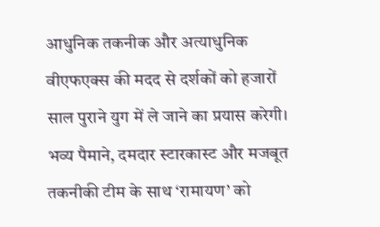आधुनिक तकनीक और अत्याधुनिक वीएफएक्स की मदद से दर्शकों को हजारों साल पुराने युग में ले जाने का प्रयास करेगी। भव्य पैमाने, दमदार स्टारकास्ट और मजबूत तकनीकी टीम के साथ ‘रामायण’ को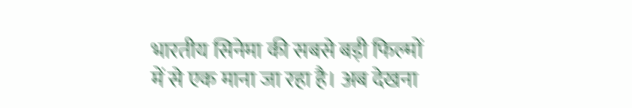भारतीय सिनेमा की सबसे बड़ी फिल्मों में से एक माना जा रहा है। अब देखना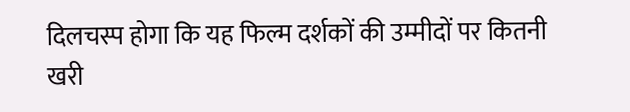दिलचस्प होगा कि यह फिल्म दर्शकों की उम्मीदों पर कितनी खरी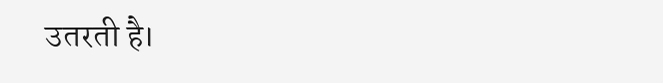उतरती है।